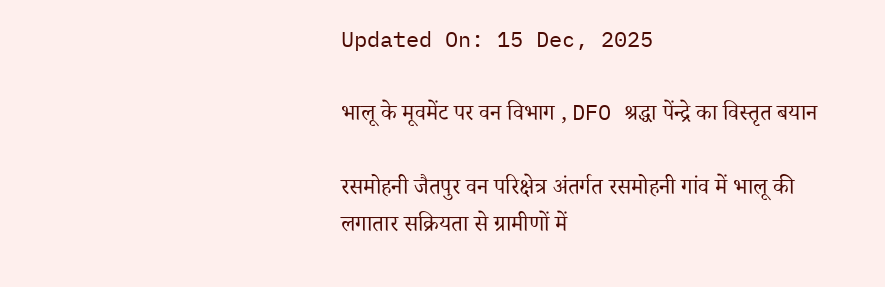Updated On: 15 Dec, 2025

भालू के मूवमेंट पर वन विभाग , DFO श्रद्धा पेंन्द्रे का विस्तृत बयान

रसमोहनी जैतपुर वन परिक्षेत्र अंतर्गत रसमोहनी गांव में भालू की लगातार सक्रियता से ग्रामीणों में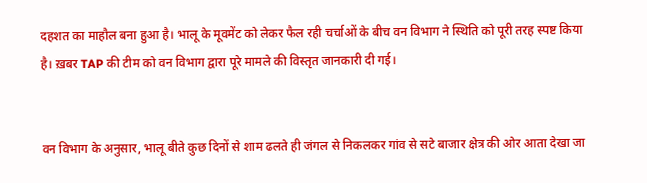दहशत का माहौल बना हुआ है। भालू के मूवमेंट को लेकर फैल रही चर्चाओं के बीच वन विभाग ने स्थिति को पूरी तरह स्पष्ट किया है। ख़बर TAP की टीम को वन विभाग द्वारा पूरे मामले की विस्तृत जानकारी दी गई।


वन विभाग के अनुसार, भालू बीते कुछ दिनों से शाम ढलते ही जंगल से निकलकर गांव से सटे बाजार क्षेत्र की ओर आता देखा जा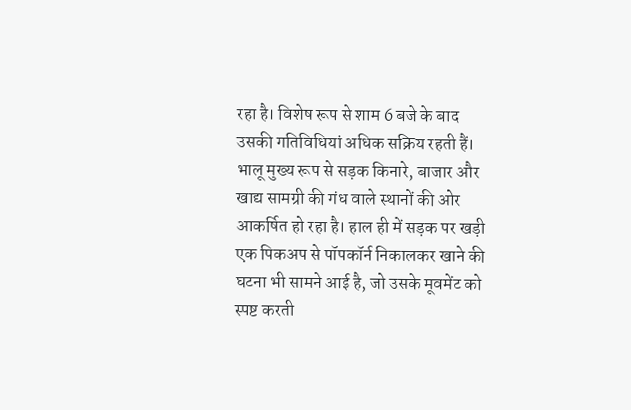रहा है। विशेष रूप से शाम 6 बजे के बाद उसकी गतिविधियां अधिक सक्रिय रहती हैं। भालू मुख्य रूप से सड़क किनारे, बाजार और खाद्य सामग्री की गंध वाले स्थानों की ओर आकर्षित हो रहा है। हाल ही में सड़क पर खड़ी एक पिकअप से पॉपकॉर्न निकालकर खाने की घटना भी सामने आई है, जो उसके मूवमेंट को स्पष्ट करती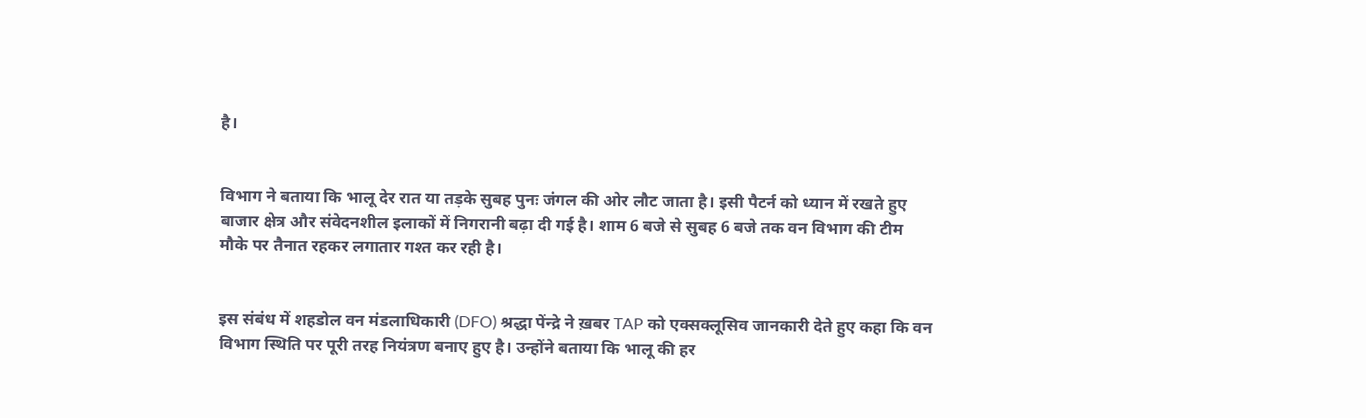है।


विभाग ने बताया कि भालू देर रात या तड़के सुबह पुनः जंगल की ओर लौट जाता है। इसी पैटर्न को ध्यान में रखते हुए बाजार क्षेत्र और संवेदनशील इलाकों में निगरानी बढ़ा दी गई है। शाम 6 बजे से सुबह 6 बजे तक वन विभाग की टीम मौके पर तैनात रहकर लगातार गश्त कर रही है।


इस संबंध में शहडोल वन मंडलाधिकारी (DFO) श्रद्धा पेंन्द्रे ने ख़बर TAP को एक्सक्लूसिव जानकारी देते हुए कहा कि वन विभाग स्थिति पर पूरी तरह नियंत्रण बनाए हुए है। उन्होंने बताया कि भालू की हर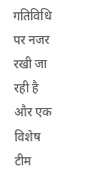गतिविधि पर नजर रखी जा रही है और एक विशेष टीम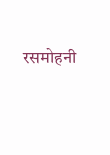रसमोहनी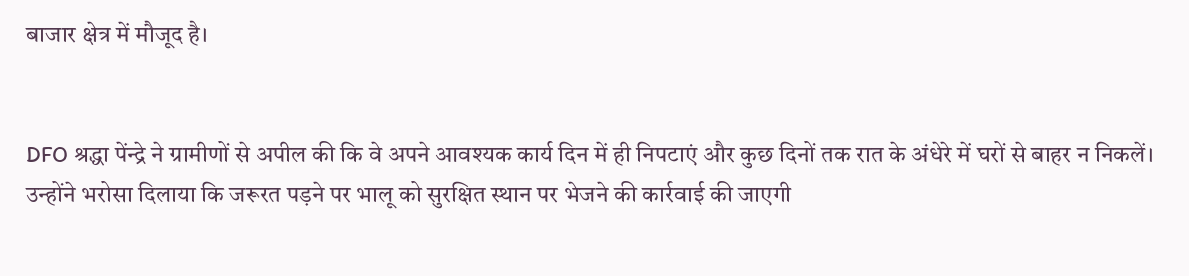बाजार क्षेत्र में मौजूद है।


DFO श्रद्धा पेंन्द्रे ने ग्रामीणों से अपील की कि वे अपने आवश्यक कार्य दिन में ही निपटाएं और कुछ दिनों तक रात के अंधेरे में घरों से बाहर न निकलें। उन्होंने भरोसा दिलाया कि जरूरत पड़ने पर भालू को सुरक्षित स्थान पर भेजने की कार्रवाई की जाएगी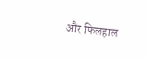और फिलहाल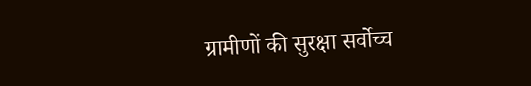ग्रामीणों की सुरक्षा सर्वोच्च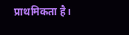प्राथमिकता है।